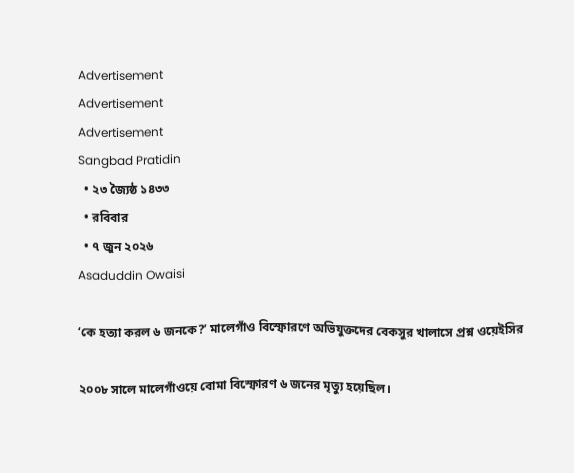Advertisement
Advertisement
Advertisement
Sangbad Pratidin
  • ২৩ জ্যৈষ্ঠ ১৪৩৩
  • রবিবার
  • ৭ জুন ২০২৬
Asaduddin Owaisi

‘কে হত্যা করল ৬ জনকে?’ মালেগাঁও বিস্ফোরণে অভিযুক্তদের বেকসুর খালাসে প্রশ্ন ওয়েইসির

২০০৮ সালে মালেগাঁওয়ে বোমা বিস্ফোরণ ৬ জনের মৃত্যু হয়েছিল।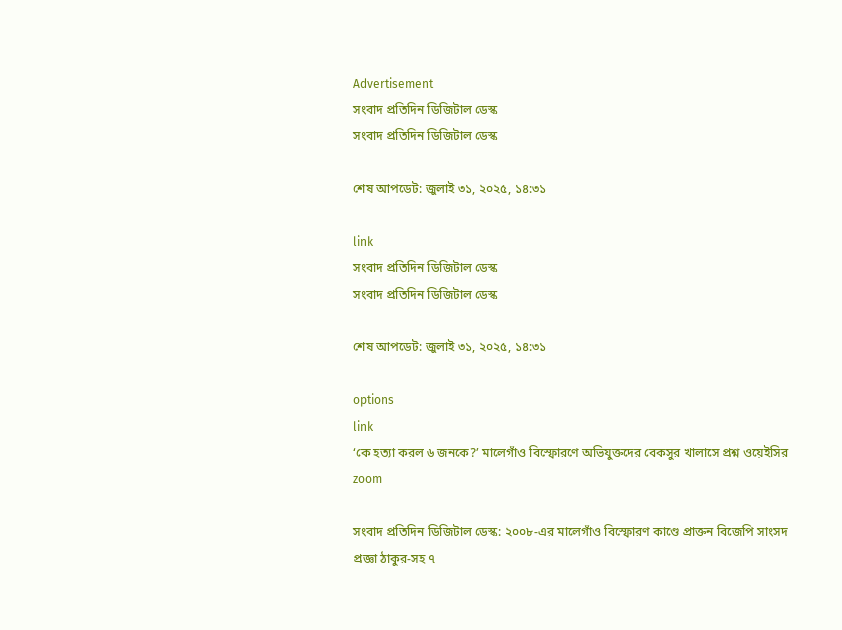Advertisement
সংবাদ প্রতিদিন ডিজিটাল ডেস্ক
সংবাদ প্রতিদিন ডিজিটাল ডেস্ক

শেষ আপডেট: জুলাই ৩১, ২০২৫, ১৪:৩১

link
সংবাদ প্রতিদিন ডিজিটাল ডেস্ক
সংবাদ প্রতিদিন ডিজিটাল ডেস্ক

শেষ আপডেট: জুলাই ৩১, ২০২৫, ১৪:৩১

options
link
‘কে হত্যা করল ৬ জনকে?’ মালেগাঁও বিস্ফোরণে অভিযুক্তদের বেকসুর খালাসে প্রশ্ন ওয়েইসির zoom

সংবাদ প্রতিদিন ডিজিটাল ডেস্ক: ২০০৮-এর মালেগাঁও বিস্ফোরণ কাণ্ডে প্রাক্তন বিজেপি সাংসদ প্রজ্ঞা ঠাকুর-সহ ৭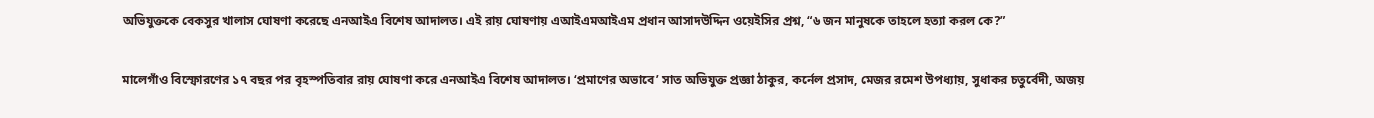অভিযুক্তকে বেকসুর খালাস ঘোষণা করেছে এনআইএ বিশেষ আদালত। এই রায় ঘোষণায় এআইএমআইএম প্রধান আসাদউদ্দিন ওয়েইসির প্রশ্ন, “৬ জন মানুষকে তাহলে হত্যা করল কে?”

মালেগাঁও বিস্ফোরণের ১৭ বছর পর বৃহস্পতিবার রায় ঘোষণা করে এনআইএ বিশেষ আদালত। ‘প্রমাণের অভাবে’ সাত অভিযুক্ত প্রজ্ঞা ঠাকুর, কর্নেল প্রসাদ, মেজর রমেশ উপধ্যায়, সুধাকর চতুর্বেদী, অজয়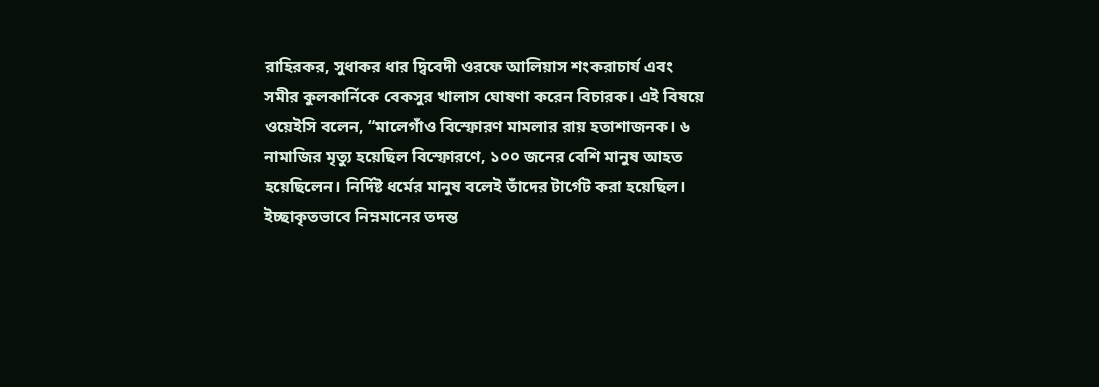রাহিরকর, সুধাকর ধার দ্বিবেদী ওরফে আলিয়াস শংকরাচার্য এবং সমীর কুলকার্নিকে বেকসুর খালাস ঘোষণা করেন বিচারক। এই বিষয়ে ওয়েইসি বলেন, “মালেগাঁও বিস্ফোরণ মামলার রায় হতাশাজনক। ৬ নামাজির মৃত্যু হয়েছিল বিস্ফোরণে, ১০০ জনের বেশি মানুষ আহত হয়েছিলেন। নির্দিষ্ট ধর্মের মানুষ বলেই তাঁদের টার্গেট করা হয়েছিল। ইচ্ছাকৃতভাবে নিম্নমানের তদন্ত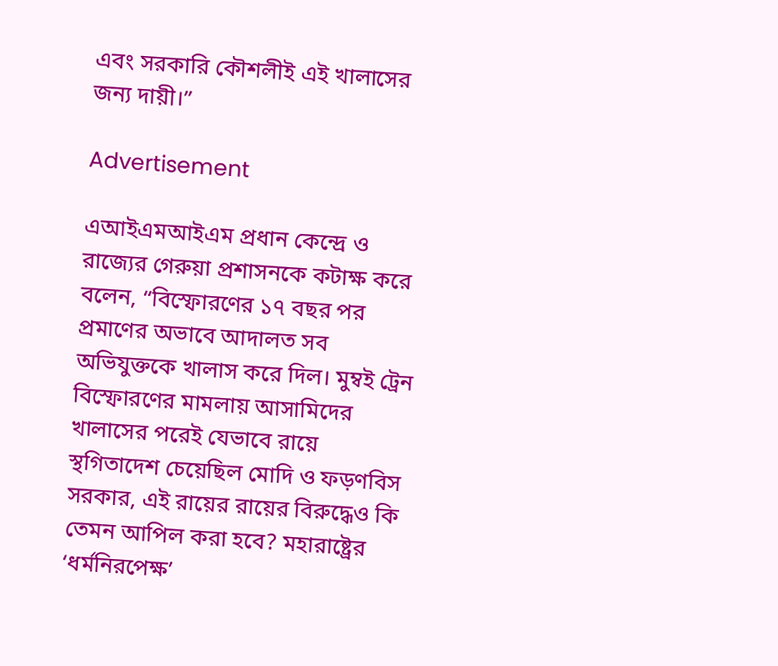এবং সরকারি কৌশলীই এই খালাসের জন্য দায়ী।”

Advertisement

এআইএমআইএম প্রধান কেন্দ্রে ও রাজ্যের গেরুয়া প্রশাসনকে কটাক্ষ করে বলেন, “বিস্ফোরণের ১৭ বছর পর প্রমাণের অভাবে আদালত সব অভিযুক্তকে খালাস করে দিল। মুম্বই ট্রেন বিস্ফোরণের মামলায় আসামিদের খালাসের পরেই যেভাবে রায়ে স্থগিতাদেশ চেয়েছিল মোদি ও ফড়ণবিস সরকার, এই রায়ের রায়ের বিরুদ্ধেও কি তেমন আপিল করা হবে? মহারাষ্ট্রের ‘ধর্মনিরপেক্ষ’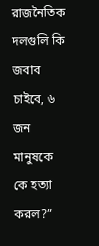রাজনৈতিক দলগুলি কি জবাব চাইবে, ৬ জন মানুষকে কে হত্যা করল?”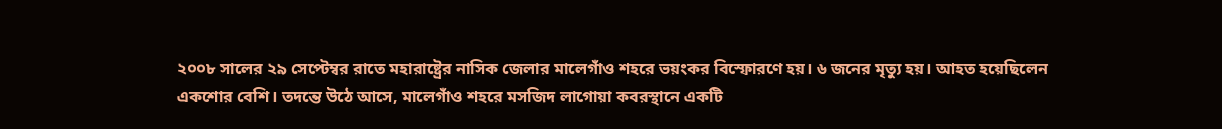২০০৮ সালের ২৯ সেপ্টেম্বর রাতে মহারাষ্ট্রের নাসিক জেলার মালেগাঁও শহরে ভয়ংকর বিস্ফোরণে হয়। ৬ জনের মৃত্যু হয়। আহত হয়েছিলেন একশোর বেশি। তদন্তে উঠে আসে, মালেগাঁও শহরে মসজিদ লাগোয়া কবরস্থানে একটি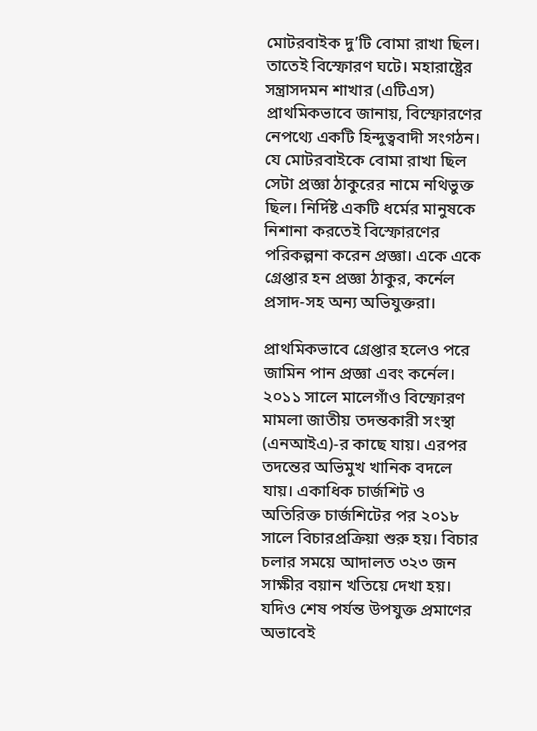মোটরবাইক দু’টি বোমা রাখা ছিল। তাতেই বিস্ফোরণ ঘটে। মহারাষ্ট্রের সন্ত্রাসদমন শাখার (এটিএস) প্রাথমিকভাবে জানায়, বিস্ফোরণের নেপথ্যে একটি হিন্দুত্ববাদী সংগঠন। যে মোটরবাইকে বোমা রাখা ছিল সেটা প্রজ্ঞা ঠাকুরের নামে নথিভুক্ত ছিল। নির্দিষ্ট একটি ধর্মের মানুষকে নিশানা করতেই বিস্ফোরণের পরিকল্পনা করেন প্রজ্ঞা। একে একে গ্রেপ্তার হন প্রজ্ঞা ঠাকুর, কর্নেল প্রসাদ-সহ অন্য অভিযুক্তরা।

প্রাথমিকভাবে গ্রেপ্তার হলেও পরে জামিন পান প্রজ্ঞা এবং কর্নেল। ২০১১ সালে মালেগাঁও বিস্ফোরণ মামলা জাতীয় তদন্তকারী সংস্থা (এনআইএ)-র কাছে যায়। এরপর তদন্তের অভিমুখ খানিক বদলে যায়। একাধিক চার্জশিট ও অতিরিক্ত চার্জশিটের পর ২০১৮ সালে বিচারপ্রক্রিয়া শুরু হয়। বিচার চলার সময়ে আদালত ৩২৩ জন সাক্ষীর বয়ান খতিয়ে দেখা হয়। যদিও শেষ পর্যন্ত উপযুক্ত প্রমাণের অভাবেই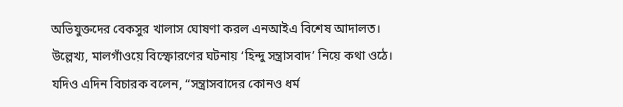অভিযুক্তদের বেকসুর খালাস ঘোষণা করল এনআইএ বিশেষ আদালত। উল্লেখ্য, মালগাঁওয়ে বিস্ফোরণের ঘটনায় ‘হিন্দু সন্ত্রাসবাদ’ নিয়ে কথা ওঠে। যদিও এদিন বিচারক বলেন, “সন্ত্রাসবাদের কোনও ধর্ম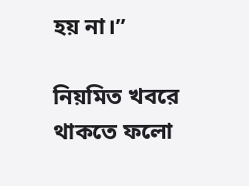হয় না।”

নিয়মিত খবরে থাকতে ফলো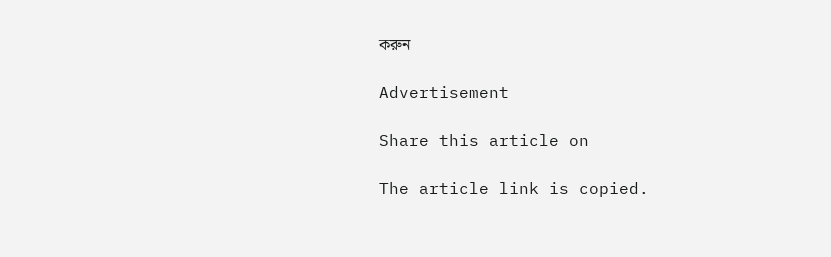করুন

Advertisement

Share this article on

The article link is copied.